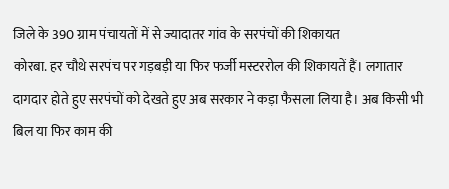जिले के 390 ग्राम पंचायतों में से ज्यादातर गांव के सरपंचों की शिकायत
कोरबा. हर चौथे सरपंच पर गड़बड़ी या फिर फर्जी मस्टररोल की शिकायतें हैं। लगातार दागदार होते हुए सरपंचों को देखते हुए अब सरकार ने कड़ा फैसला लिया है। अब किसी भी बिल या फिर काम की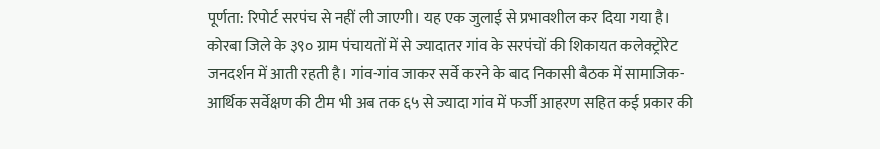पूर्णता: रिपोर्ट सरपंच से नहीं ली जाएगी। यह एक जुलाई से प्रभावशील कर दिया गया है।
कोरबा जिले के ३९० ग्राम पंचायतों में से ज्यादातर गांव के सरपंचों की शिकायत कलेक्ट्रोरेट जनदर्शन में आती रहती है। गांव-गांव जाकर सर्वे करने के बाद निकासी बैठक में सामाजिक-आर्थिक सर्वेक्षण की टीम भी अब तक ६५ से ज्यादा गांव में फर्जी आहरण सहित कई प्रकार की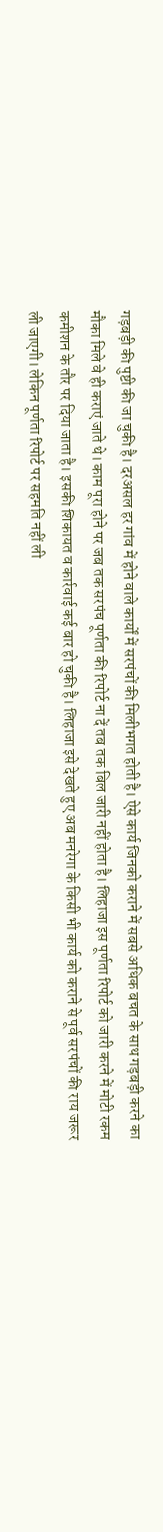गड़बड़ी की पुष्टी की जा चुकी है। दरअसल हर गांव में होने वाले कार्यों में सरपंचों की मिलीभगत होती है। ऐसे कार्य जिनको कराने में सबसे अधिक बचत के साथ गड़बड़ी करने का मौका मिले वे ही कराएं जाते थे। काम पूरा होने पर जब तक सरपंच पूर्णता की रिपोर्ट ना दें तब तक बिल जारी नहीं होता है। लिहाजा इस पूर्णता रिपोर्ट को जारी करने में मोटी रकम कमीशन के तौर पर दिया जाता है। इसकी शिकायत व कार्रवाई कई बार हो चुकी है। लिहाजा इसे देखते हुए अब मनरेगा के किसी भी कार्य को कराने से पूर्व सरपंचों की राय जरूर ली जाएगी। लेकिन पूर्णता रिपोर्ट पर सहमति नहीं ली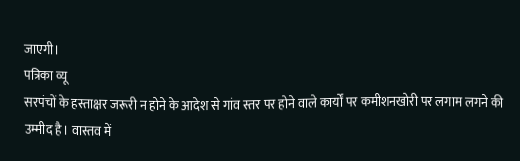जाएगी।
पत्रिका व्यू
सरपंचों के हस्ताक्षर जरूरी न होने के आदेश से गांव स्तर पर होने वाले कार्यों पर कमीशनखोरी पर लगाम लगने की उम्मीद है। वास्तव में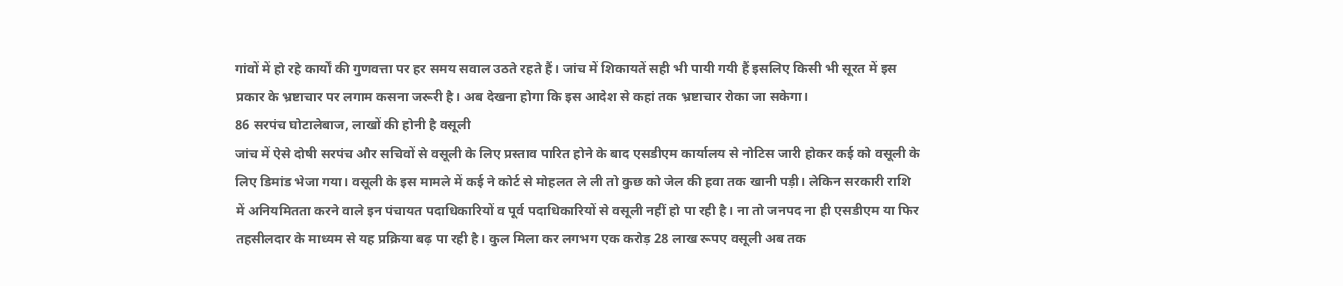गांवों में हो रहे कार्यों की गुणवत्ता पर हर समय सवाल उठते रहते हैं। जांच में शिकायतें सही भी पायी गयी हैं इसलिए किसी भी सूरत में इस प्रकार के भ्रष्टाचार पर लगाम कसना जरूरी है। अब देखना होगा कि इस आदेश से कहां तक भ्रष्टाचार रोका जा सकेगा।
86 सरपंच घोटालेबाज, लाखों की होनी है वसूली
जांच में ऐसे दोषी सरपंच और सचिवों से वसूली के लिए प्रस्ताव पारित होने के बाद एसडीएम कार्यालय से नोटिस जारी होकर कई को वसूली के लिए डिमांड भेजा गया। वसूली के इस मामले में कई ने कोर्ट से मोहलत ले ली तो कुछ को जेल की हवा तक खानी पड़ी। लेकिन सरकारी राशि में अनियमितता करने वाले इन पंचायत पदाधिकारियों व पूर्व पदाधिकारियों से वसूली नहीं हो पा रही है। ना तो जनपद ना ही एसडीएम या फिर तहसीलदार के माध्यम से यह प्रक्रिया बढ़ पा रही है। कुल मिला कर लगभग एक करोड़ 28 लाख रूपए वसूली अब तक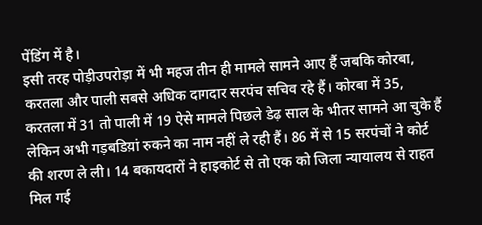पेंडिंग में है।
इसी तरह पोड़ीउपरोड़ा में भी महज तीन ही मामले सामने आए हैं जबकि कोरबा, करतला और पाली सबसे अधिक दागदार सरपंच सचिव रहे हैं। कोरबा में 35, करतला में 31 तो पाली में 19 ऐसे मामले पिछले डेढ़ साल के भीतर सामने आ चुके हैं लेकिन अभी गड़बडिय़ां रुकने का नाम नहीं ले रही हैं। 86 में से 15 सरपंचों ने कोर्ट की शरण ले ली। 14 बकायदारों ने हाइकोर्ट से तो एक को जिला न्यायालय से राहत मिल गई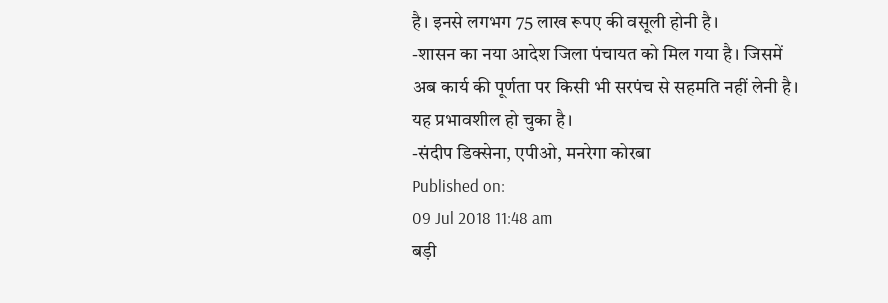है। इनसे लगभग 75 लाख रूपए की वसूली होनी है।
-शासन का नया आदेश जिला पंचायत को मिल गया है। जिसमें अब कार्य की पूर्णता पर किसी भी सरपंच से सहमति नहीं लेनी है। यह प्रभावशील हो चुका है।
-संदीप डिक्सेना, एपीओ, मनरेगा कोरबा
Published on:
09 Jul 2018 11:48 am
बड़ी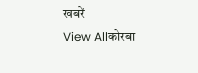खबरें
View Allकोरबा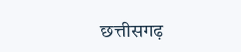छत्तीसगढ़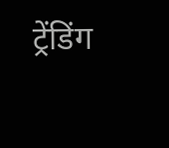ट्रेंडिंग